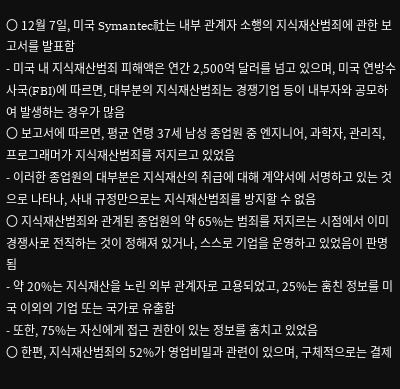〇 12월 7일, 미국 Symantec社는 내부 관계자 소행의 지식재산범죄에 관한 보고서를 발표함
- 미국 내 지식재산범죄 피해액은 연간 2,500억 달러를 넘고 있으며, 미국 연방수사국(FBI)에 따르면, 대부분의 지식재산범죄는 경쟁기업 등이 내부자와 공모하여 발생하는 경우가 많음
〇 보고서에 따르면, 평균 연령 37세 남성 종업원 중 엔지니어, 과학자, 관리직, 프로그래머가 지식재산범죄를 저지르고 있었음
- 이러한 종업원의 대부분은 지식재산의 취급에 대해 계약서에 서명하고 있는 것으로 나타나, 사내 규정만으로는 지식재산범죄를 방지할 수 없음
〇 지식재산범죄와 관계된 종업원의 약 65%는 범죄를 저지르는 시점에서 이미 경쟁사로 전직하는 것이 정해져 있거나, 스스로 기업을 운영하고 있었음이 판명됨
- 약 20%는 지식재산을 노린 외부 관계자로 고용되었고, 25%는 훔친 정보를 미국 이외의 기업 또는 국가로 유출함
- 또한, 75%는 자신에게 접근 권한이 있는 정보를 훔치고 있었음
〇 한편, 지식재산범죄의 52%가 영업비밀과 관련이 있으며, 구체적으로는 결제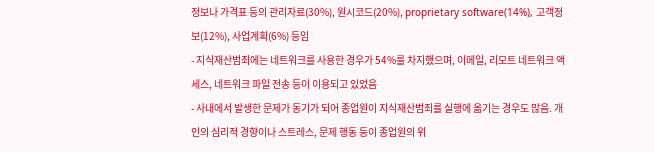정보나 가격표 등의 관리자료(30%), 원시코드(20%), proprietary software(14%), 고객정보(12%), 사업계획(6%) 등임
- 지식재산범죄에는 네트워크를 사용한 경우가 54%를 차지했으며, 이메일, 리모트 네트워크 액세스, 네트워크 파일 전송 등이 이용되고 있었음
- 사내에서 발생한 문제가 동기가 되어 종업원이 지식재산범죄를 실행에 옮기는 경우도 많음. 개인의 심리적 경향이나 스트레스, 문제 행동 등이 종업원의 위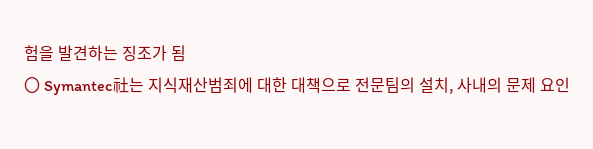험을 발견하는 징조가 됨
〇 Symantec社는 지식재산범죄에 대한 대책으로 전문팀의 설치, 사내의 문제 요인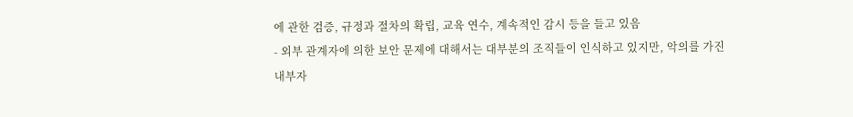에 관한 검증, 규정과 절차의 확립, 교육 연수, 계속적인 감시 등을 들고 있음
- 외부 관계자에 의한 보안 문제에 대해서는 대부분의 조직들이 인식하고 있지만, 악의를 가진 내부자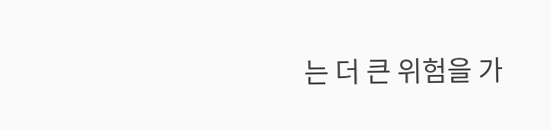는 더 큰 위험을 가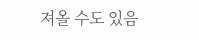져올 수도 있음